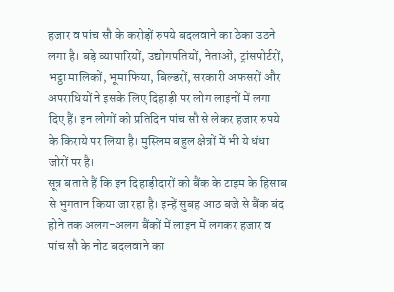हजार व पांच सौ के करोड़ों रुपये बदलवाने का ठेका उठने लगा है। बड़े व्यापारियों, उद्योगपतियों, नेताओं, ट्रांसपोर्टरों, भट्ठा मालिकों, भूमाफिया, बिल्डरों, सरकारी अफसरों और अपराधियों ने इसके लिए दिहाड़ी पर लोग लाइनों में लगा दिए हैं। इन लोगों को प्रतिदिन पांच सौ से लेकर हजार रुपये के किराये पर लिया है। मुस्लिम बहुल क्षेत्रों में भी ये धंधा जोरों पर है।
सूत्र बताते हैं कि इन दिहाड़ीदारों को बैंक के टाइम के हिसाब से भुगतान किया जा रहा है। इन्हें सुबह आठ बजे से बैंक बंद होने तक अलग-अलग बैंकों में लाइन में लगकर हजार व पांच सौ के नोट बदलवाने का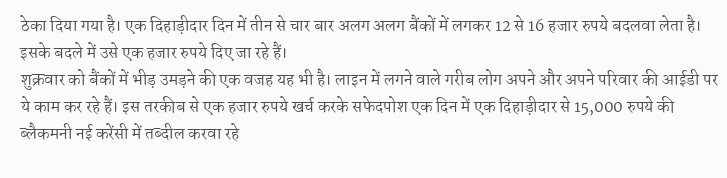ठेका दिया गया है। एक दिहाड़ीदार दिन में तीन से चार बार अलग अलग बैंकों में लगकर 12 से 16 हजार रुपये बदलवा लेता है। इसके बदले में उसे एक हजार रुपये दिए जा रहे हैं।
शुक्रवार को बैंकों में भीड़ उमड़ने की एक वजह यह भी है। लाइन में लगने वाले गरीब लोग अपने और अपने परिवार की आईडी पर ये काम कर रहे हैं। इस तरकीब से एक हजार रुपये खर्च करके सफेदपोश एक दिन में एक दिहाड़ीदार से 15,000 रुपये की ब्लैकमनी नई करेंसी में तब्दील करवा रहे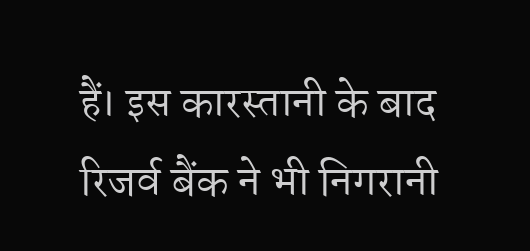हैं। इस कारस्तानी के बाद रिजर्व बैंक ने भी निगरानी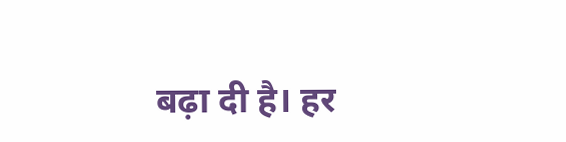बढ़ा दी है। हर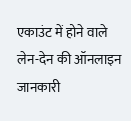एकाउंट में होने वाले लेन-देन की ऑनलाइन जानकारी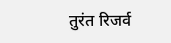तुरंत रिजर्व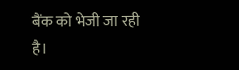बैंक को भेजी जा रही है।